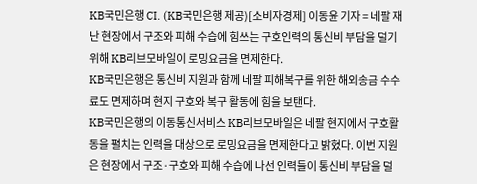KB국민은행 CI. (KB국민은행 제공)[소비자경제] 이동윤 기자 = 네팔 재난 현장에서 구조와 피해 수습에 힘쓰는 구호인력의 통신비 부담을 덜기 위해 KB리브모바일이 로밍요금을 면제한다.
KB국민은행은 통신비 지원과 함께 네팔 피해복구를 위한 해외송금 수수료도 면제하며 현지 구호와 복구 활동에 힘을 보탠다.
KB국민은행의 이동통신서비스 KB리브모바일은 네팔 현지에서 구호활동을 펼치는 인력을 대상으로 로밍요금을 면제한다고 밝혔다. 이번 지원은 현장에서 구조·구호와 피해 수습에 나선 인력들이 통신비 부담을 덜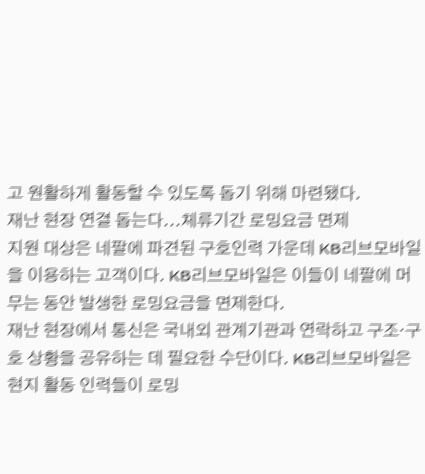고 원활하게 활동할 수 있도록 돕기 위해 마련됐다.
재난 현장 연결 돕는다...체류기간 로밍요금 면제
지원 대상은 네팔에 파견된 구호인력 가운데 KB리브모바일을 이용하는 고객이다. KB리브모바일은 이들이 네팔에 머무는 동안 발생한 로밍요금을 면제한다.
재난 현장에서 통신은 국내외 관계기관과 연락하고 구조·구호 상황을 공유하는 데 필요한 수단이다. KB리브모바일은 현지 활동 인력들이 로밍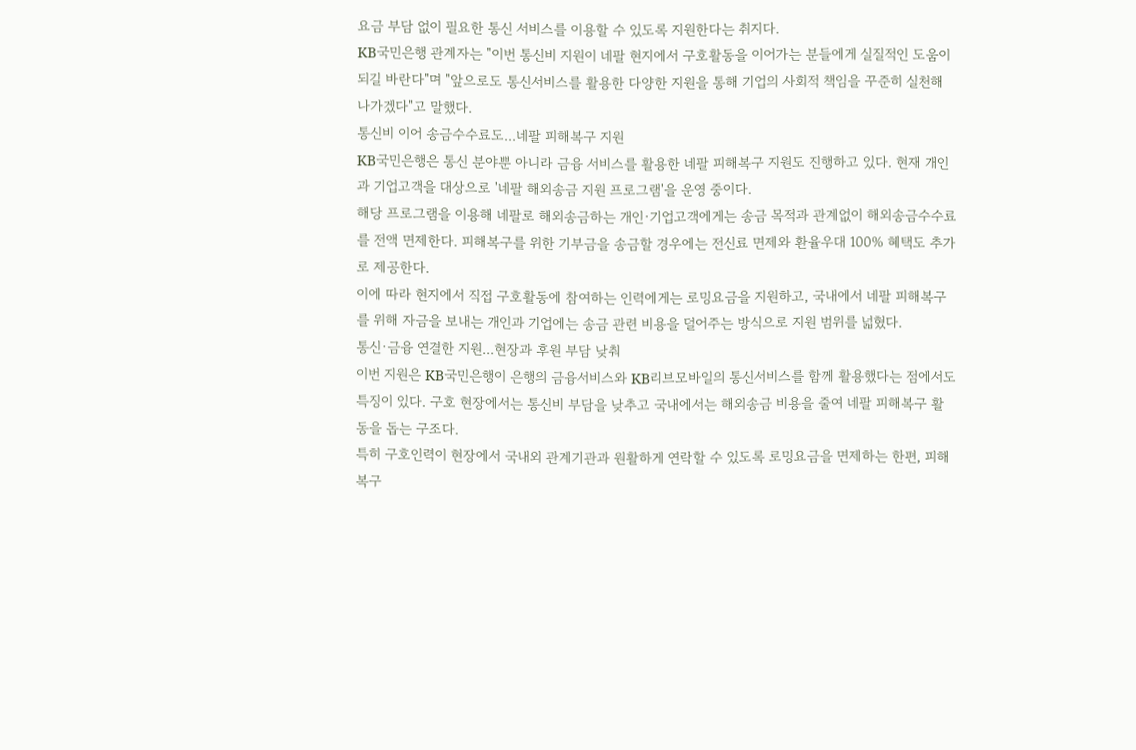요금 부담 없이 필요한 통신 서비스를 이용할 수 있도록 지원한다는 취지다.
KB국민은행 관계자는 "이번 통신비 지원이 네팔 현지에서 구호활동을 이어가는 분들에게 실질적인 도움이 되길 바란다"며 "앞으로도 통신서비스를 활용한 다양한 지원을 통해 기업의 사회적 책임을 꾸준히 실천해 나가겠다"고 말했다.
통신비 이어 송금수수료도...네팔 피해복구 지원
KB국민은행은 통신 분야뿐 아니라 금융 서비스를 활용한 네팔 피해복구 지원도 진행하고 있다. 현재 개인과 기업고객을 대상으로 '네팔 해외송금 지원 프로그램'을 운영 중이다.
해당 프로그램을 이용해 네팔로 해외송금하는 개인·기업고객에게는 송금 목적과 관계없이 해외송금수수료를 전액 면제한다. 피해복구를 위한 기부금을 송금할 경우에는 전신료 면제와 환율우대 100% 혜택도 추가로 제공한다.
이에 따라 현지에서 직접 구호활동에 참여하는 인력에게는 로밍요금을 지원하고, 국내에서 네팔 피해복구를 위해 자금을 보내는 개인과 기업에는 송금 관련 비용을 덜어주는 방식으로 지원 범위를 넓혔다.
통신·금융 연결한 지원...현장과 후원 부담 낮춰
이번 지원은 KB국민은행이 은행의 금융서비스와 KB리브모바일의 통신서비스를 함께 활용했다는 점에서도 특징이 있다. 구호 현장에서는 통신비 부담을 낮추고 국내에서는 해외송금 비용을 줄여 네팔 피해복구 활동을 돕는 구조다.
특히 구호인력이 현장에서 국내외 관계기관과 원활하게 연락할 수 있도록 로밍요금을 면제하는 한편, 피해복구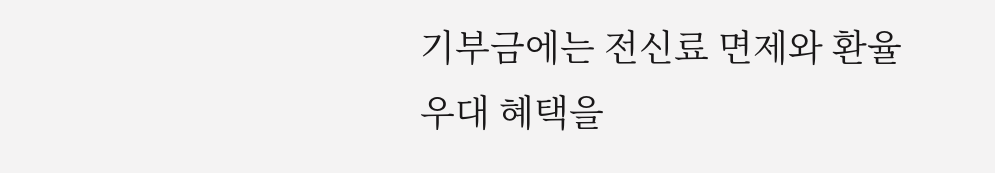기부금에는 전신료 면제와 환율우대 혜택을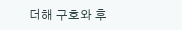더해 구호와 후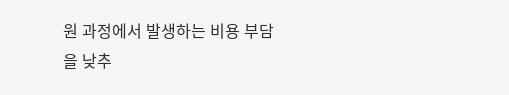원 과정에서 발생하는 비용 부담을 낮추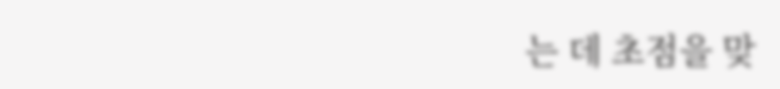는 데 초점을 맞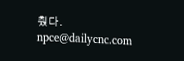췄다.
npce@dailycnc.com